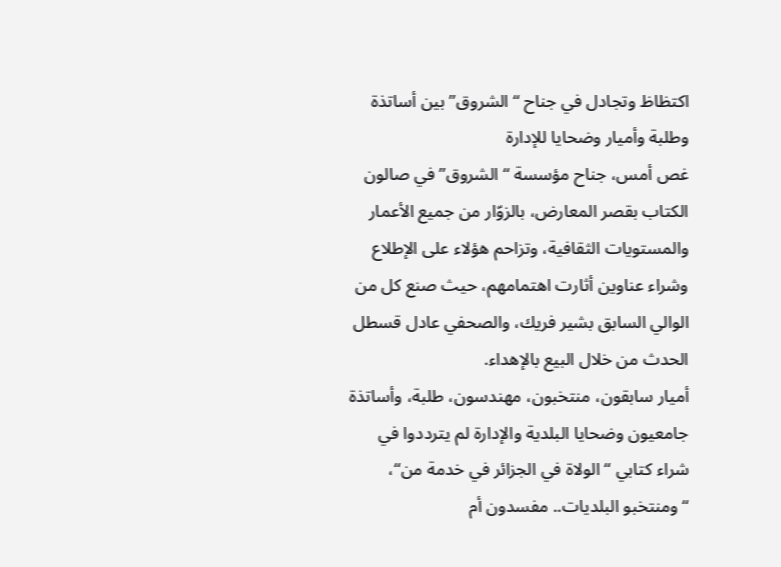اكتظاظ وتجادل في جناح “الشروق” بين أساتذة وطلبة وأميار وضحايا للإدارة
غص أمس، جناح مؤسسة “الشروق” في صالون الكتاب بقصر المعارض، بالزوّار من جميع الأعمار والمستويات الثقافية، وتزاحم هؤلاء على الإطلاع وشراء عناوين أثارت اهتمامهم، حيث صنع كل من الوالي السابق بشير فريك، والصحفي عادل قسطل الحدث من خلال البيع بالإهداء.
أميار سابقون، منتخبون، مهندسون، طلبة، وأساتذة جامعيون وضحايا البلدية والإدارة لم يترددوا في شراء كتابي “الولاة في الجزائر في خدمة من“، “ومنتخبو البلديات.. مفسدون أم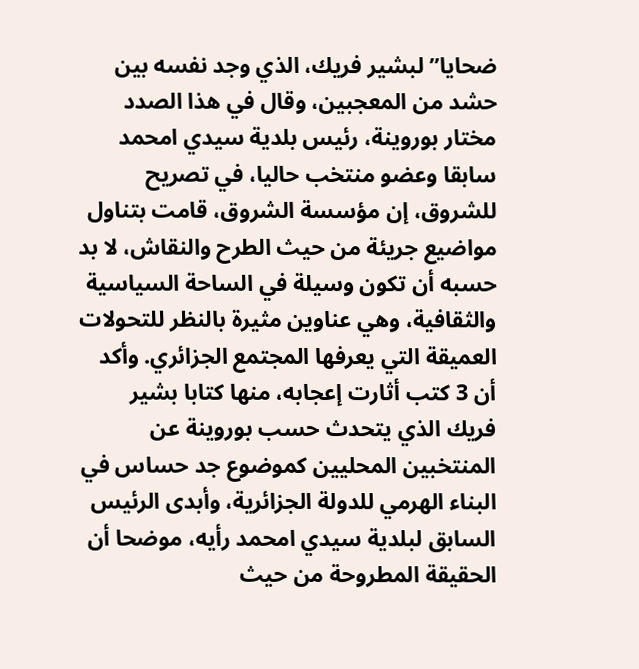ضحايا” لبشير فريك، الذي وجد نفسه بين حشد من المعجبين، وقال في هذا الصدد مختار بوروينة، رئيس بلدية سيدي امحمد سابقا وعضو منتخب حاليا، في تصريح للشروق، إن مؤسسة الشروق، قامت بتناول مواضيع جريئة من حيث الطرح والنقاش، لا بد حسبه أن تكون وسيلة في الساحة السياسية والثقافية، وهي عناوين مثيرة بالنظر للتحولات العميقة التي يعرفها المجتمع الجزائري. وأكد أن 3 كتب أثارت إعجابه، منها كتابا بشير فريك الذي يتحدث حسب بوروينة عن المنتخبين المحليين كموضوع جد حساس في البناء الهرمي للدولة الجزائرية، وأبدى الرئيس السابق لبلدية سيدي امحمد رأيه، موضحا أن الحقيقة المطروحة من حيث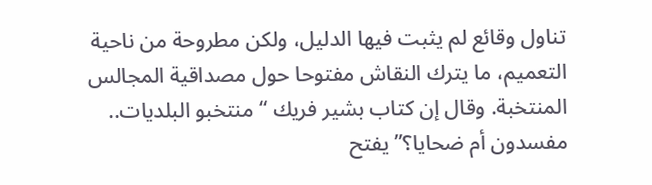تناول وقائع لم يثبت فيها الدليل، ولكن مطروحة من ناحية التعميم، ما يترك النقاش مفتوحا حول مصداقية المجالس المنتخبة. وقال إن كتاب بشير فريك “منتخبو البلديات.. مفسدون أم ضحايا؟” يفتح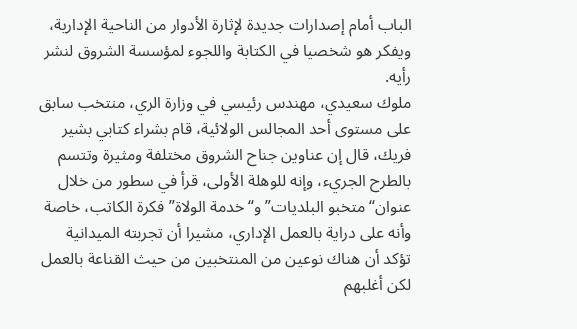الباب أمام إصدارات جديدة لإثارة الأدوار من الناحية الإدارية، ويفكر هو شخصيا في الكتابة واللجوء لمؤسسة الشروق لنشر رأيه.
ملوك سعيدي، مهندس رئيسي في وزارة الري، منتخب سابق على مستوى أحد المجالس الولائية، قام بشراء كتابي بشير فريك، قال إن عناوين جناح الشروق مختلفة ومثيرة وتتسم بالطرح الجريء، وإنه للوهلة الأولى، قرأ في سطور من خلال عنوان“متخبو البلديات” و“خدمة الولاة” فكرة الكاتب، خاصة وأنه على دراية بالعمل الإداري، مشيرا أن تجربته الميدانية تؤكد أن هناك نوعين من المنتخبين من حيث القناعة بالعمل لكن أغلبهم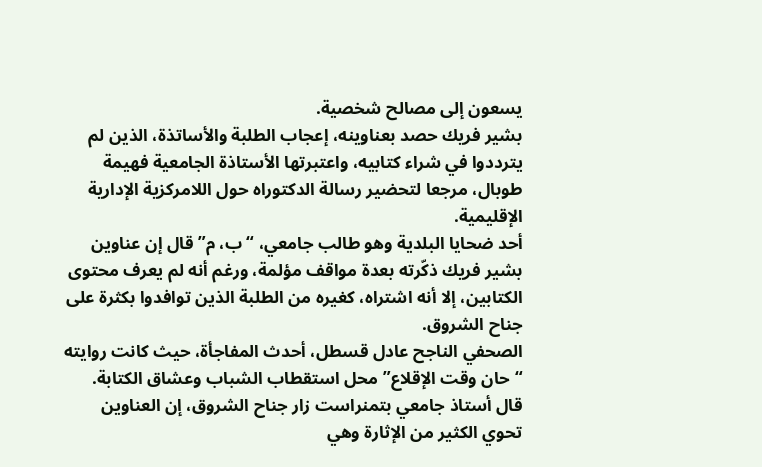يسعون إلى مصالح شخصية.
بشير فريك حصد بعناوينه، إعجاب الطلبة والأساتذة، الذين لم يترددوا في شراء كتابيه، واعتبرتها الأستاذة الجامعية فهيمة طوبال، مرجعا لتحضير رسالة الدكتوراه حول اللامركزية الإدارية الإقليمية.
أحد ضحايا البلدية وهو طالب جامعي، “ب، م” قال إن عناوين بشير فريك ذكّرته بعدة مواقف مؤلمة، ورغم أنه لم يعرف محتوى الكتابين، إلا أنه اشتراه، كغيره من الطلبة الذين توافدوا بكثرة على جناح الشروق.
الصحفي الناجح عادل قسطل، أحدث المفاجأة، حيث كانت روايته “حان وقت الإقلاع” محل استقطاب الشباب وعشاق الكتابة. قال أستاذ جامعي بتمنراست زار جناح الشروق، إن العناوين تحوي الكثير من الإثارة وهي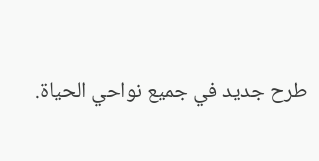طرح جديد في جميع نواحي الحياة.